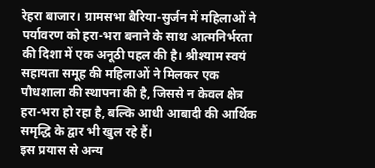रेहरा बाजार। ग्रामसभा बैरिया-सुर्जन में महिलाओं ने पर्यावरण को हरा-भरा बनाने के साथ आत्मनिर्भरता की दिशा में एक अनूठी पहल की है। श्रीश्याम स्वयं सहायता समूह की महिलाओं ने मिलकर एक पौधशाला की स्थापना की है, जिससे न केवल क्षेत्र हरा-भरा हो रहा है, बल्कि आधी आबादी की आर्थिक समृद्धि के द्वार भी खुल रहे हैं।
इस प्रयास से अन्य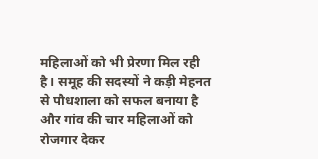महिलाओं को भी प्रेरणा मिल रही है। समूह की सदस्यों ने कड़ी मेहनत से पौधशाला को सफल बनाया है और गांव की चार महिलाओं को रोजगार देकर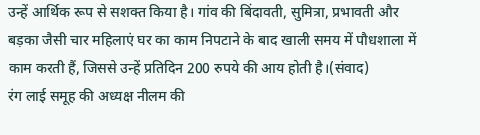उन्हें आर्थिक रूप से सशक्त किया है। गांव की बिंदावती, सुमित्रा, प्रभावती और बड़का जैसी चार महिलाएं घर का काम निपटाने के बाद खाली समय में पौधशाला में काम करती हैं, जिससे उन्हें प्रतिदिन 200 रुपये की आय होती है।(संवाद)
रंग लाई समूह की अध्यक्ष नीलम की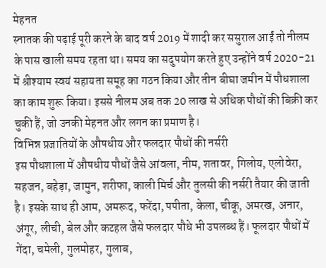मेहनत
स्नातक की पढ़ाई पूरी करने के बाद वर्ष 2019 में शादी कर ससुराल आईं तो नीलम के पास खाली समय रहता था। समय का सदुपयोग करते हुए उन्होंने वर्ष 2020-21 में श्रीश्याम स्वयं सहायता समूह का गठन किया और तीन बीघा जमीन में पौधशाला का काम शुरू किया। इससे नीलम अब तक 20 लाख से अधिक पौधों की बिक्री कर चुकी हैं, जो उनकी मेहनत और लगन का प्रमाण है।
विभिन्न प्रजातियों के औषधीय और फलदार पौधों की नर्सरी
इस पौधशाला में औषधीय पौधों जैसे आंवला, नीम, शतावर, गिलोय, एलोवेरा, सहजन, बहेड़ा, जामुन, शरीफा, काली मिर्च और तुलसी की नर्सरी तैयार की जाती है। इसके साथ ही आम, अमरूद, फरेंदा, पपीता, केला, चीकू, अमरख, अनार, अंगूर, लीची, बेल और कटहल जैसे फलदार पौधे भी उपलब्ध हैं। फूलदार पौधों में गेंदा, चमेली, गुलमोहर, गुलाब,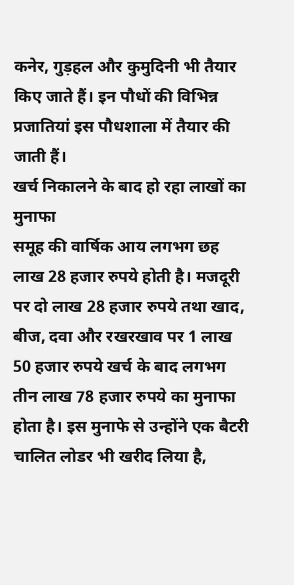कनेर, गुड़हल और कुमुदिनी भी तैयार किए जाते हैं। इन पौधों की विभिन्न प्रजातियां इस पौधशाला में तैयार की जाती हैं।
खर्च निकालने के बाद हो रहा लाखों का मुनाफा
समूह की वार्षिक आय लगभग छह लाख 28 हजार रुपये होती है। मजदूरी पर दो लाख 28 हजार रुपये तथा खाद, बीज, दवा और रखरखाव पर 1 लाख 50 हजार रुपये खर्च के बाद लगभग तीन लाख 78 हजार रुपये का मुनाफा होता है। इस मुनाफे से उन्होंने एक बैटरी चालित लोडर भी खरीद लिया है,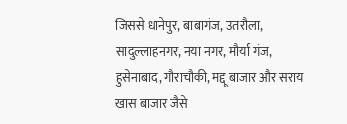जिससे धानेपुर, बाबागंज, उतरौला, सादुल्लाहनगर, नया नगर, मौर्या गंज, हुसेनाबाद, गौराचौकी, मद्दू बाजार और सराय खास बाजार जैसे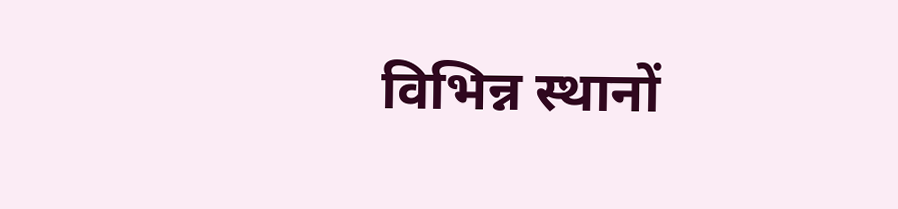विभिन्न स्थानों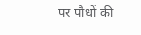पर पौधों की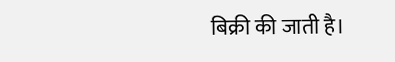बिक्री की जाती है।